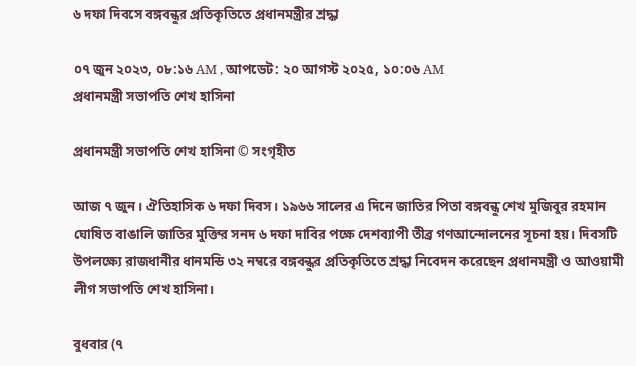৬ দফা দিবসে বঙ্গবন্ধুর প্রতিকৃতিতে প্রধানমন্ত্রীর শ্রদ্ধা

০৭ জুন ২০২৩, ০৮:১৬ AM , আপডেট: ২০ আগস্ট ২০২৫, ১০:০৬ AM
প্রধানমন্ত্রী সভাপতি শেখ হাসিনা

প্রধানমন্ত্রী সভাপতি শেখ হাসিনা © সংগৃহীত

আজ ৭ জুন। ঐতিহাসিক ৬ দফা দিবস। ১৯৬৬ সালের এ দিনে জাতির পিতা বঙ্গবন্ধু শেখ মুজিবুর রহমান ঘোষিত বাঙালি জাতির মুক্তির সনদ ৬ দফা দাবির পক্ষে দেশব্যাপী তীব্র গণআন্দোলনের সূচনা হয়। দিবসটি উপলক্ষ্যে রাজধানীর ধানমন্ডি ৩২ নম্বরে বঙ্গবন্ধুর প্রতিকৃতিতে শ্রদ্ধা নিবেদন করেছেন প্রধানমন্ত্রী ও আওয়ামী লীগ সভাপতি শেখ হাসিনা।

বুধবার (৭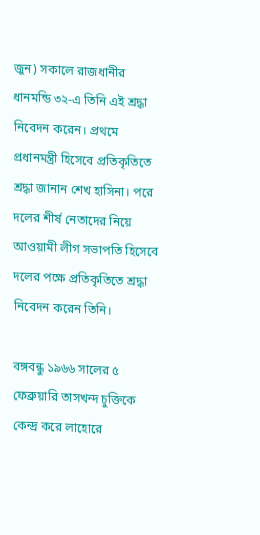জুন) সকালে রাজধানীর ধানমন্ডি ৩২-এ তিনি এই শ্রদ্ধা নিবেদন করেন। প্রথমে প্রধানমন্ত্রী হিসেবে প্রতিকৃতিতে শ্রদ্ধা জানান শেখ হাসিনা। পরে দলের শীর্ষ নেতাদের নিয়ে আওয়ামী লীগ সভাপতি হিসেবে দলের পক্ষে প্রতিকৃতিতে শ্রদ্ধা নিবেদন করেন তিনি।

বঙ্গবন্ধু ১৯৬৬ সালের ৫ ফেব্রুয়ারি তাসখন্দ চুক্তিকে কেন্দ্র করে লাহোরে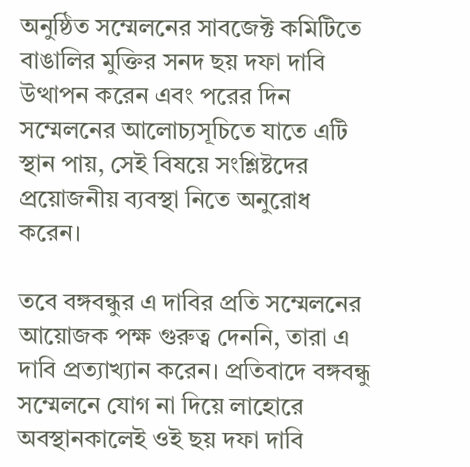অনুষ্ঠিত সম্মেলনের সাবজেক্ট কমিটিতে বাঙালির মুক্তির সনদ ছয় দফা দাবি উত্থাপন করেন এবং পরের দিন সম্মেলনের আলোচ্যসূচিতে যাতে এটি স্থান পায়, সেই বিষয়ে সংশ্লিষ্টদের প্রয়োজনীয় ব্যবস্থা নিতে অনুরোধ করেন।

তবে বঙ্গবন্ধুর এ দাবির প্রতি সম্মেলনের আয়োজক পক্ষ গুরুত্ব দেননি, তারা এ দাবি প্রত্যাখ্যান করেন। প্রতিবাদে বঙ্গবন্ধু সম্মেলনে যোগ না দিয়ে লাহোরে অবস্থানকালেই ওই ছয় দফা দাবি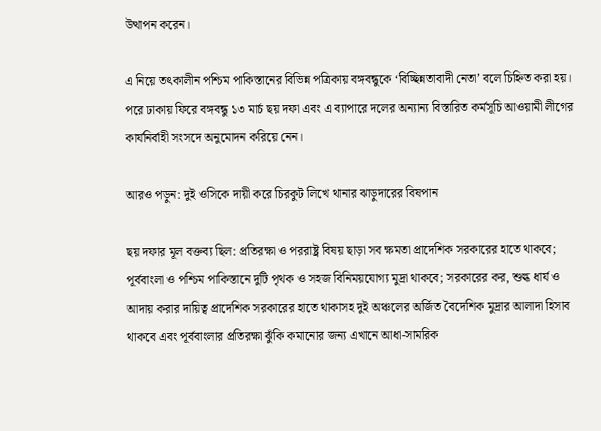উত্থাপন করেন।

এ নিয়ে তৎকালীন পশ্চিম পাকিস্তানের বিভিন্ন পত্রিকায় বঙ্গবন্ধুকে ‘বিচ্ছিন্নতাবাদী নেতা’ বলে চিহ্নিত করা হয়। পরে ঢাকায় ফিরে বঙ্গবন্ধু ১৩ মার্চ ছয় দফা এবং এ ব্যাপারে দলের অন্যান্য বিস্তারিত কর্মসূচি আওয়ামী লীগের কার্যনির্বাহী সংসদে অনুমোদন করিয়ে নেন।

আরও পড়ুন: দুই ওসিকে দায়ী করে চিরকুট লিখে থানার ঝাড়ুদারের বিষপান

ছয় দফার মূল বক্তব্য ছিল: প্রতিরক্ষা ও পররাষ্ট্র বিষয় ছাড়া সব ক্ষমতা প্রাদেশিক সরকারের হাতে থাকবে; পূর্ববাংলা ও পশ্চিম পাকিস্তানে দুটি পৃথক ও সহজ বিনিময়যোগ্য মুদ্রা থাকবে; সরকারের কর, শুল্ক ধার্য ও আদায় করার দায়িত্ব প্রাদেশিক সরকারের হাতে থাকাসহ দুই অঞ্চলের অর্জিত বৈদেশিক মুদ্রার আলাদা হিসাব থাকবে এবং পূর্ববাংলার প্রতিরক্ষা ঝুঁকি কমানোর জন্য এখানে আধা-সামরিক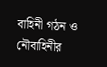বাহিনী গঠন ও নৌবাহিনীর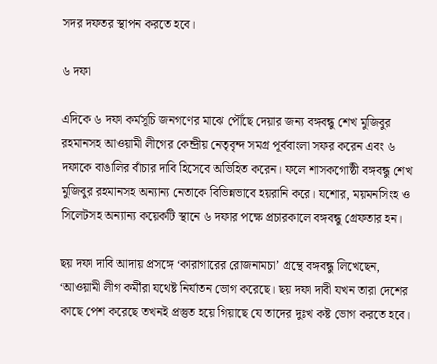সদর দফতর স্থাপন করতে হবে।

৬ দফা

এদিকে ৬ দফা কর্মসূচি জনগণের মাঝে পৌঁছে দেয়ার জন্য বঙ্গবন্ধু শেখ মুজিবুর রহমানসহ আওয়ামী লীগের কেন্দ্রীয় নেতৃবৃন্দ সমগ্র পূর্ববাংলা সফর করেন এবং ৬ দফাকে বাঙালির বাঁচার দাবি হিসেবে অভিহিত করেন। ফলে শাসকগোষ্ঠী বঙ্গবন্ধু শেখ মুজিবুর রহমানসহ অন্যান্য নেতাকে বিভিন্নভাবে হয়রানি করে। যশোর, ময়মনসিংহ ও সিলেটসহ অন্যান্য কয়েকটি স্থানে ৬ দফার পক্ষে প্রচারকালে বঙ্গবন্ধু গ্রেফতার হন।

ছয় দফা দাবি আদায় প্রসঙ্গে ‘কারাগারের রোজনামচা’ গ্রন্থে বঙ্গবন্ধু লিখেছেন, ‘আওয়ামী লীগ কর্মীরা যথেষ্ট নির্যাতন ভোগ করেছে। ছয় দফা দাবী যখন তারা দেশের কাছে পেশ করেছে তখনই প্রস্তুত হয়ে গিয়াছে যে তাদের দুঃখ কষ্ট ভোগ করতে হবে।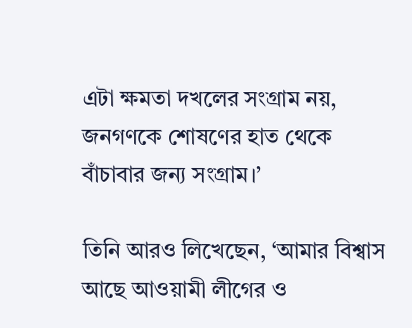এটা ক্ষমতা দখলের সংগ্রাম নয়, জনগণকে শোষণের হাত থেকে বাঁচাবার জন্য সংগ্রাম।’

তিনি আরও লিখেছেন, ‘আমার বিশ্বাস আছে আওয়ামী লীগের ও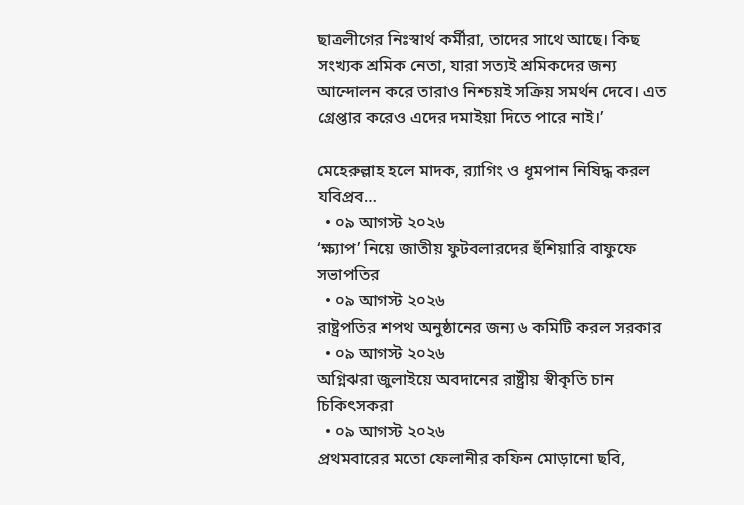ছাত্রলীগের নিঃস্বার্থ কর্মীরা, তাদের সাথে আছে। কিছ সংখ্যক শ্রমিক নেতা, যারা সত্যই শ্রমিকদের জন্য আন্দোলন করে তারাও নিশ্চয়ই সক্রিয় সমর্থন দেবে। এত গ্রেপ্তার করেও এদের দমাইয়া দিতে পারে নাই।’

মেহেরুল্লাহ হলে মাদক, র‍্যাগিং ও ধূমপান নিষিদ্ধ করল যবিপ্রব…
  • ০৯ আগস্ট ২০২৬
‘ক্ষ্যাপ’ নিয়ে জাতীয় ফুটবলারদের হুঁশিয়ারি বাফুফে সভাপতির
  • ০৯ আগস্ট ২০২৬
রাষ্ট্রপতির শপথ অনুষ্ঠানের জন্য ৬ কমিটি করল সরকার
  • ০৯ আগস্ট ২০২৬
অগ্নিঝরা জুলাইয়ে অবদানের রাষ্ট্রীয় স্বীকৃতি চান চিকিৎসকরা
  • ০৯ আগস্ট ২০২৬
প্রথমবারের মতো ফেলানীর কফিন মোড়ানো ছবি,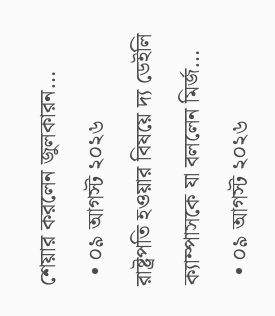শেয়ার করলেন জুলকারন…
  • ০৯ আগস্ট ২০২৬
রাষ্ট্রপতি হওয়ার বিষয়ে দ্য ডেইলি ক্যাম্পাসকে যা বললেন মির্জ…
  • ০৯ আগস্ট ২০২৬